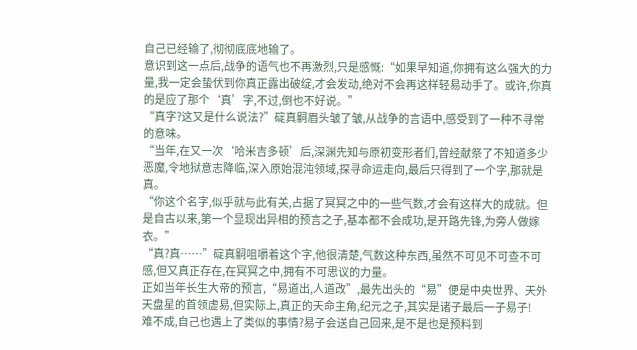自己已经输了,彻彻底底地输了。
意识到这一点后,战争的语气也不再激烈,只是感慨:“如果早知道,你拥有这么强大的力量,我一定会蛰伏到你真正露出破绽,才会发动,绝对不会再这样轻易动手了。或许,你真的是应了那个‘真’字,不过,倒也不好说。”
“真字?这又是什么说法?”碇真嗣眉头皱了皱,从战争的言语中,感受到了一种不寻常的意味。
“当年,在又一次‘哈米吉多顿’后,深渊先知与原初变形者们,曾经献祭了不知道多少恶魔,令地狱意志降临,深入原始混沌领域,探寻命运走向,最后只得到了一个字,那就是真。
“你这个名字,似乎就与此有关,占据了冥冥之中的一些气数,才会有这样大的成就。但是自古以来,第一个显现出异相的预言之子,基本都不会成功,是开路先锋,为旁人做嫁衣。”
“真?真……”碇真嗣咀嚼着这个字,他很清楚,气数这种东西,虽然不可见不可查不可感,但又真正存在,在冥冥之中,拥有不可思议的力量。
正如当年长生大帝的预言,“易道出,人道改”,最先出头的“易”便是中央世界、天外天盘星的首领虚易,但实际上,真正的天命主角,纪元之子,其实是诸子最后一子易子!
难不成,自己也遇上了类似的事情?易子会送自己回来,是不是也是预料到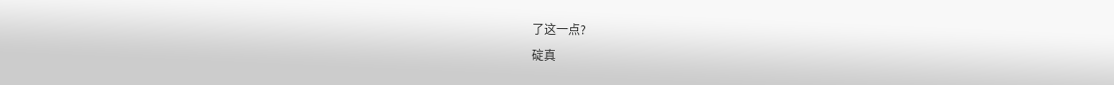了这一点?
碇真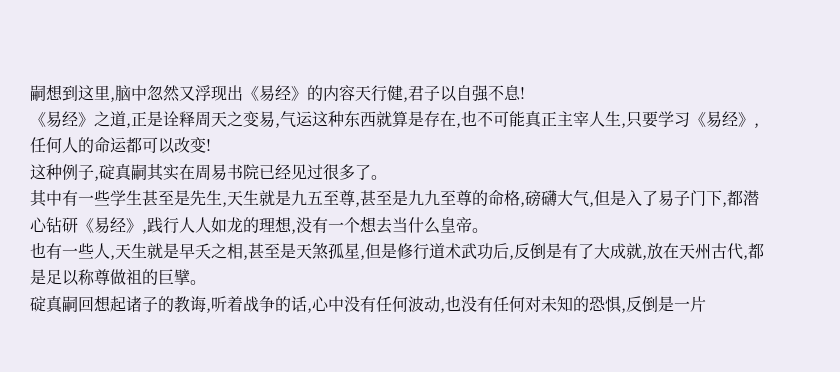嗣想到这里,脑中忽然又浮现出《易经》的内容天行健,君子以自强不息!
《易经》之道,正是诠释周天之变易,气运这种东西就算是存在,也不可能真正主宰人生,只要学习《易经》,任何人的命运都可以改变!
这种例子,碇真嗣其实在周易书院已经见过很多了。
其中有一些学生甚至是先生,天生就是九五至尊,甚至是九九至尊的命格,磅礴大气,但是入了易子门下,都潜心钻研《易经》,践行人人如龙的理想,没有一个想去当什么皇帝。
也有一些人,天生就是早夭之相,甚至是天煞孤星,但是修行道术武功后,反倒是有了大成就,放在天州古代,都是足以称尊做祖的巨擘。
碇真嗣回想起诸子的教诲,听着战争的话,心中没有任何波动,也没有任何对未知的恐惧,反倒是一片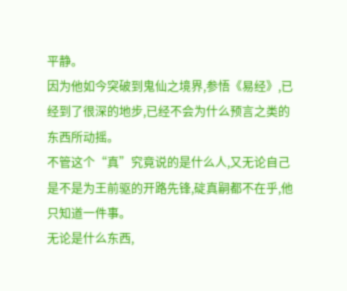平静。
因为他如今突破到鬼仙之境界,参悟《易经》,已经到了很深的地步,已经不会为什么预言之类的东西所动摇。
不管这个“真”究竟说的是什么人,又无论自己是不是为王前驱的开路先锋,碇真嗣都不在乎,他只知道一件事。
无论是什么东西,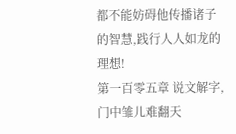都不能妨碍他传播诸子的智慧,践行人人如龙的理想!
第一百零五章 说文解字,门中雏儿难翻天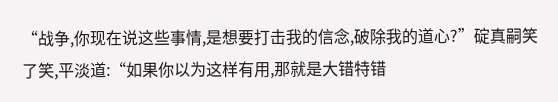“战争,你现在说这些事情,是想要打击我的信念,破除我的道心?”碇真嗣笑了笑,平淡道:“如果你以为这样有用,那就是大错特错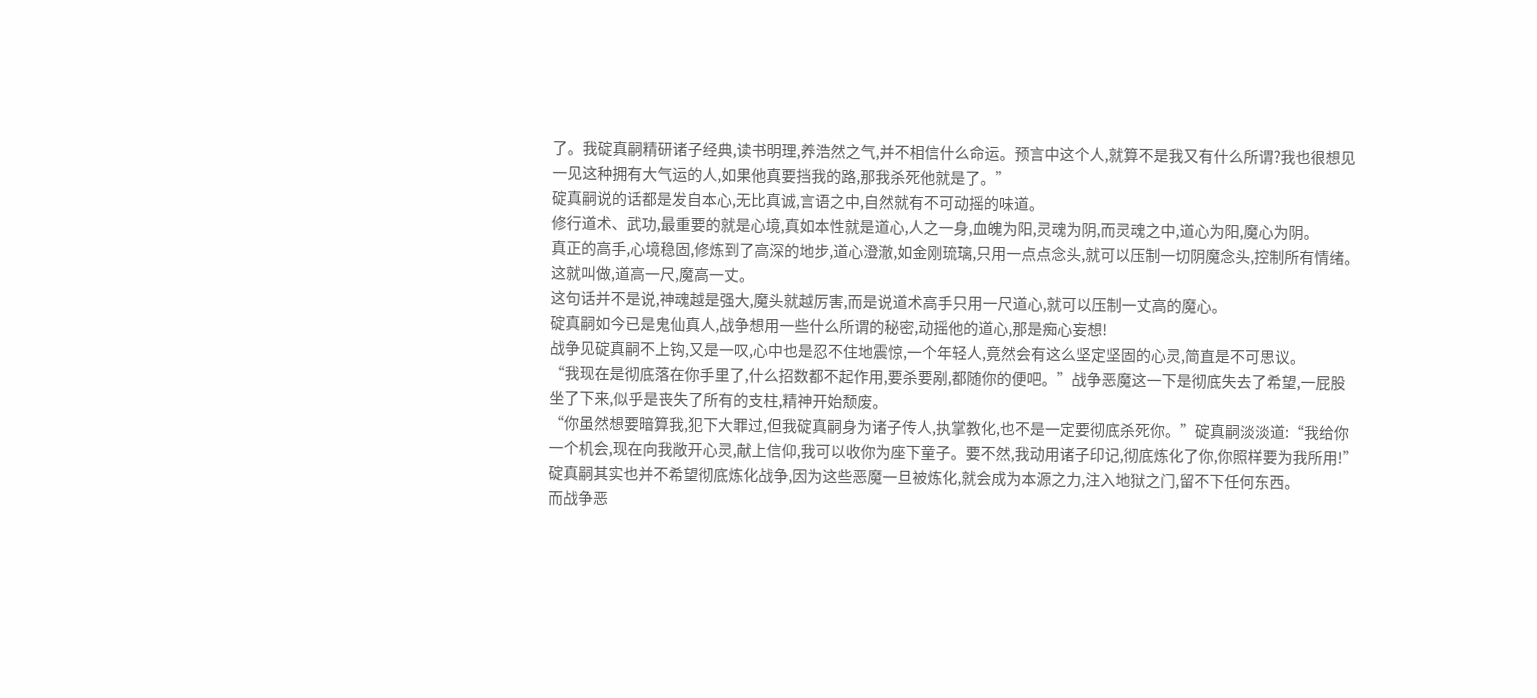了。我碇真嗣精研诸子经典,读书明理,养浩然之气,并不相信什么命运。预言中这个人,就算不是我又有什么所谓?我也很想见一见这种拥有大气运的人,如果他真要挡我的路,那我杀死他就是了。”
碇真嗣说的话都是发自本心,无比真诚,言语之中,自然就有不可动摇的味道。
修行道术、武功,最重要的就是心境,真如本性就是道心,人之一身,血魄为阳,灵魂为阴,而灵魂之中,道心为阳,魔心为阴。
真正的高手,心境稳固,修炼到了高深的地步,道心澄澈,如金刚琉璃,只用一点点念头,就可以压制一切阴魔念头,控制所有情绪。
这就叫做,道高一尺,魔高一丈。
这句话并不是说,神魂越是强大,魔头就越厉害,而是说道术高手只用一尺道心,就可以压制一丈高的魔心。
碇真嗣如今已是鬼仙真人,战争想用一些什么所谓的秘密,动摇他的道心,那是痴心妄想!
战争见碇真嗣不上钩,又是一叹,心中也是忍不住地震惊,一个年轻人,竟然会有这么坚定坚固的心灵,简直是不可思议。
“我现在是彻底落在你手里了,什么招数都不起作用,要杀要剐,都随你的便吧。”战争恶魔这一下是彻底失去了希望,一屁股坐了下来,似乎是丧失了所有的支柱,精神开始颓废。
“你虽然想要暗算我,犯下大罪过,但我碇真嗣身为诸子传人,执掌教化,也不是一定要彻底杀死你。”碇真嗣淡淡道:“我给你一个机会,现在向我敞开心灵,献上信仰,我可以收你为座下童子。要不然,我动用诸子印记,彻底炼化了你,你照样要为我所用!”
碇真嗣其实也并不希望彻底炼化战争,因为这些恶魔一旦被炼化,就会成为本源之力,注入地狱之门,留不下任何东西。
而战争恶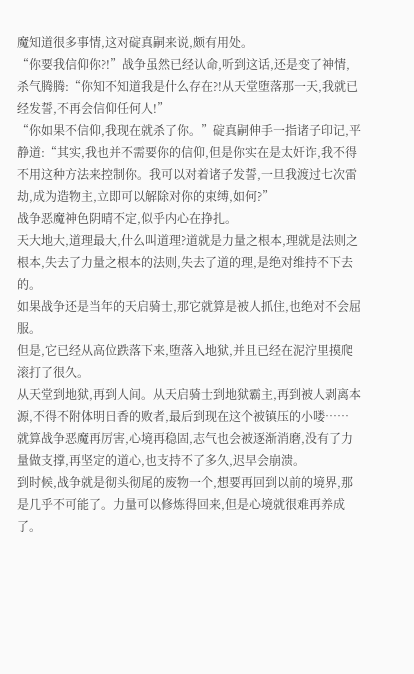魔知道很多事情,这对碇真嗣来说,颇有用处。
“你要我信仰你?!”战争虽然已经认命,听到这话,还是变了神情,杀气腾腾:“你知不知道我是什么存在?!从天堂堕落那一天,我就已经发誓,不再会信仰任何人!”
“你如果不信仰,我现在就杀了你。”碇真嗣伸手一指诸子印记,平静道:“其实,我也并不需要你的信仰,但是你实在是太奸诈,我不得不用这种方法来控制你。我可以对着诸子发誓,一旦我渡过七次雷劫,成为造物主,立即可以解除对你的束缚,如何?”
战争恶魔神色阴晴不定,似乎内心在挣扎。
天大地大,道理最大,什么叫道理?道就是力量之根本,理就是法则之根本,失去了力量之根本的法则,失去了道的理,是绝对维持不下去的。
如果战争还是当年的天启骑士,那它就算是被人抓住,也绝对不会屈服。
但是,它已经从高位跌落下来,堕落入地狱,并且已经在泥泞里摸爬滚打了很久。
从天堂到地狱,再到人间。从天启骑士到地狱霸主,再到被人剥离本源,不得不附体明日香的败者,最后到现在这个被镇压的小喽……
就算战争恶魔再厉害,心境再稳固,志气也会被逐渐消磨,没有了力量做支撑,再坚定的道心,也支持不了多久,迟早会崩溃。
到时候,战争就是彻头彻尾的废物一个,想要再回到以前的境界,那是几乎不可能了。力量可以修炼得回来,但是心境就很难再养成了。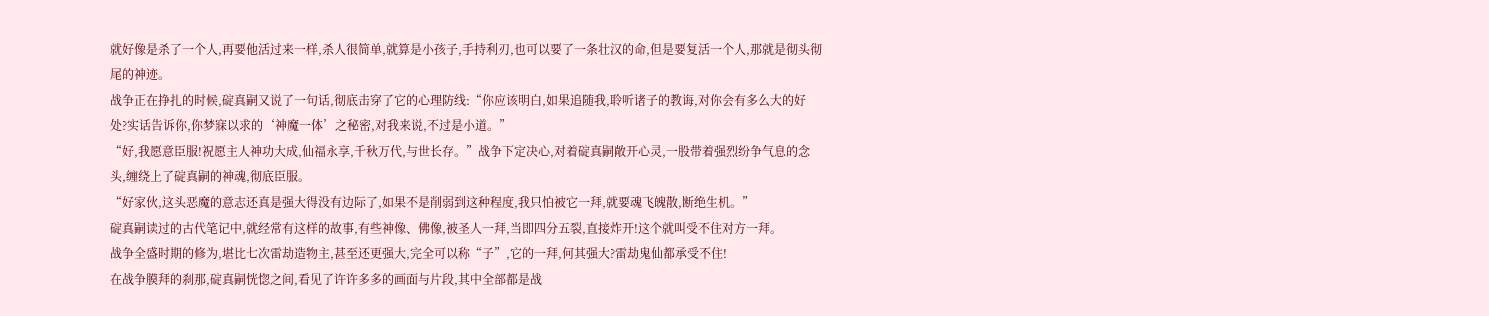就好像是杀了一个人,再要他活过来一样,杀人很简单,就算是小孩子,手持利刃,也可以要了一条壮汉的命,但是要复活一个人,那就是彻头彻尾的神迹。
战争正在挣扎的时候,碇真嗣又说了一句话,彻底击穿了它的心理防线:“你应该明白,如果追随我,聆听诸子的教诲,对你会有多么大的好处?实话告诉你,你梦寐以求的‘神魔一体’之秘密,对我来说,不过是小道。”
“好,我愿意臣服!祝愿主人神功大成,仙福永享,千秋万代,与世长存。”战争下定决心,对着碇真嗣敞开心灵,一股带着强烈纷争气息的念头,缠绕上了碇真嗣的神魂,彻底臣服。
“好家伙,这头恶魔的意志还真是强大得没有边际了,如果不是削弱到这种程度,我只怕被它一拜,就要魂飞魄散,断绝生机。”
碇真嗣读过的古代笔记中,就经常有这样的故事,有些神像、佛像,被圣人一拜,当即四分五裂,直接炸开!这个就叫受不住对方一拜。
战争全盛时期的修为,堪比七次雷劫造物主,甚至还更强大,完全可以称“子”,它的一拜,何其强大?雷劫鬼仙都承受不住!
在战争膜拜的刹那,碇真嗣恍惚之间,看见了许许多多的画面与片段,其中全部都是战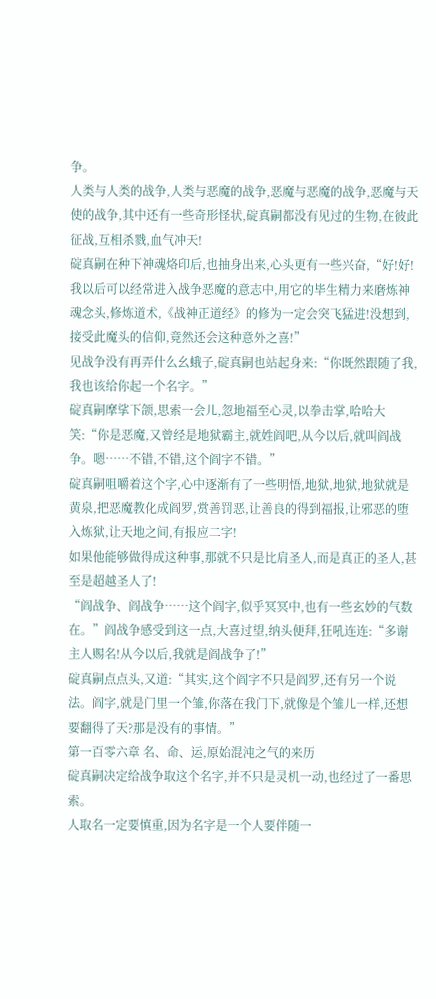争。
人类与人类的战争,人类与恶魔的战争,恶魔与恶魔的战争,恶魔与天使的战争,其中还有一些奇形怪状,碇真嗣都没有见过的生物,在彼此征战,互相杀戮,血气冲天!
碇真嗣在种下神魂烙印后,也抽身出来,心头更有一些兴奋,“好!好!我以后可以经常进入战争恶魔的意志中,用它的毕生精力来磨炼神魂念头,修炼道术,《战神正道经》的修为一定会突飞猛进!没想到,接受此魔头的信仰,竟然还会这种意外之喜!”
见战争没有再弄什么幺蛾子,碇真嗣也站起身来:“你既然跟随了我,我也该给你起一个名字。”
碇真嗣摩挲下颌,思索一会儿,忽地福至心灵,以拳击掌,哈哈大笑:“你是恶魔,又曾经是地狱霸主,就姓阎吧,从今以后,就叫阎战争。嗯……不错,不错,这个阎字不错。”
碇真嗣咀嚼着这个字,心中逐渐有了一些明悟,地狱,地狱,地狱就是黄泉,把恶魔教化成阎罗,赏善罚恶,让善良的得到福报,让邪恶的堕入炼狱,让天地之间,有报应二字!
如果他能够做得成这种事,那就不只是比肩圣人,而是真正的圣人,甚至是超越圣人了!
“阎战争、阎战争……这个阎字,似乎冥冥中,也有一些玄妙的气数在。”阎战争感受到这一点,大喜过望,纳头便拜,狂吼连连:“多谢主人赐名!从今以后,我就是阎战争了!”
碇真嗣点点头,又道:“其实,这个阎字不只是阎罗,还有另一个说法。阎字,就是门里一个雏,你落在我门下,就像是个雏儿一样,还想要翻得了天?那是没有的事情。”
第一百零六章 名、命、运,原始混沌之气的来历
碇真嗣决定给战争取这个名字,并不只是灵机一动,也经过了一番思索。
人取名一定要慎重,因为名字是一个人要伴随一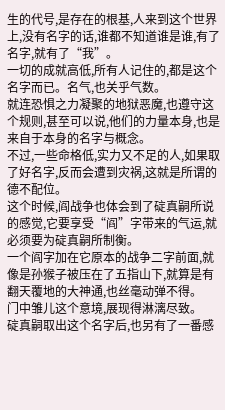生的代号,是存在的根基,人来到这个世界上,没有名字的话,谁都不知道谁是谁,有了名字,就有了“我”。
一切的成就高低,所有人记住的,都是这个名字而已。名气,也关乎气数。
就连恐惧之力凝聚的地狱恶魔,也遵守这个规则,甚至可以说,他们的力量本身,也是来自于本身的名字与概念。
不过,一些命格低,实力又不足的人,如果取了好名字,反而会遭到灾祸,这就是所谓的德不配位。
这个时候,阎战争也体会到了碇真嗣所说的感觉,它要享受“阎”字带来的气运,就必须要为碇真嗣所制衡。
一个阎字加在它原本的战争二字前面,就像是孙猴子被压在了五指山下,就算是有翻天覆地的大神通,也丝毫动弹不得。
门中雏儿这个意境,展现得淋漓尽致。
碇真嗣取出这个名字后,也另有了一番感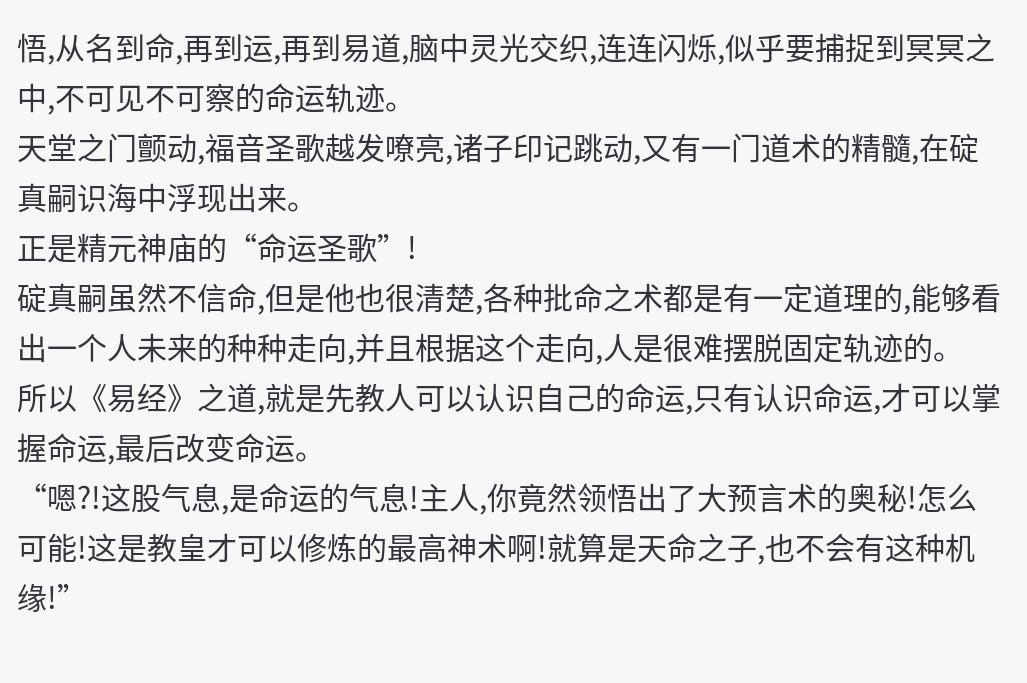悟,从名到命,再到运,再到易道,脑中灵光交织,连连闪烁,似乎要捕捉到冥冥之中,不可见不可察的命运轨迹。
天堂之门颤动,福音圣歌越发嘹亮,诸子印记跳动,又有一门道术的精髓,在碇真嗣识海中浮现出来。
正是精元神庙的“命运圣歌”!
碇真嗣虽然不信命,但是他也很清楚,各种批命之术都是有一定道理的,能够看出一个人未来的种种走向,并且根据这个走向,人是很难摆脱固定轨迹的。
所以《易经》之道,就是先教人可以认识自己的命运,只有认识命运,才可以掌握命运,最后改变命运。
“嗯?!这股气息,是命运的气息!主人,你竟然领悟出了大预言术的奥秘!怎么可能!这是教皇才可以修炼的最高神术啊!就算是天命之子,也不会有这种机缘!”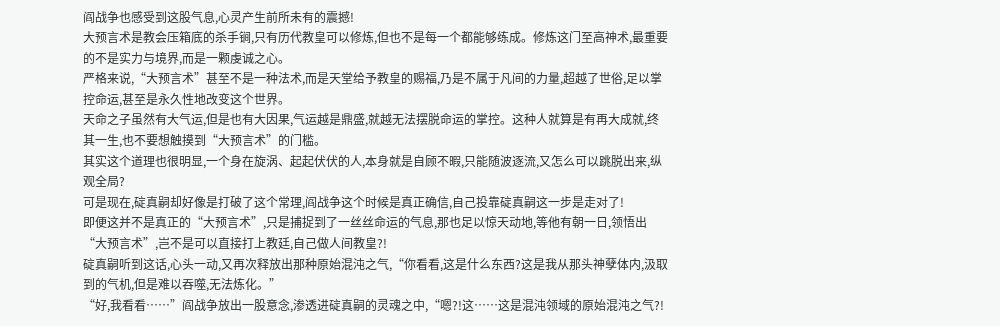阎战争也感受到这股气息,心灵产生前所未有的震撼!
大预言术是教会压箱底的杀手锏,只有历代教皇可以修炼,但也不是每一个都能够练成。修炼这门至高神术,最重要的不是实力与境界,而是一颗虔诚之心。
严格来说,“大预言术”甚至不是一种法术,而是天堂给予教皇的赐福,乃是不属于凡间的力量,超越了世俗,足以掌控命运,甚至是永久性地改变这个世界。
天命之子虽然有大气运,但是也有大因果,气运越是鼎盛,就越无法摆脱命运的掌控。这种人就算是有再大成就,终其一生,也不要想触摸到“大预言术”的门槛。
其实这个道理也很明显,一个身在旋涡、起起伏伏的人,本身就是自顾不暇,只能随波逐流,又怎么可以跳脱出来,纵观全局?
可是现在,碇真嗣却好像是打破了这个常理,阎战争这个时候是真正确信,自己投靠碇真嗣这一步是走对了!
即便这并不是真正的“大预言术”,只是捕捉到了一丝丝命运的气息,那也足以惊天动地,等他有朝一日,领悟出“大预言术”,岂不是可以直接打上教廷,自己做人间教皇?!
碇真嗣听到这话,心头一动,又再次释放出那种原始混沌之气,“你看看,这是什么东西?这是我从那头神孽体内,汲取到的气机,但是难以吞噬,无法炼化。”
“好,我看看……”阎战争放出一股意念,渗透进碇真嗣的灵魂之中,“嗯?!这……这是混沌领域的原始混沌之气?!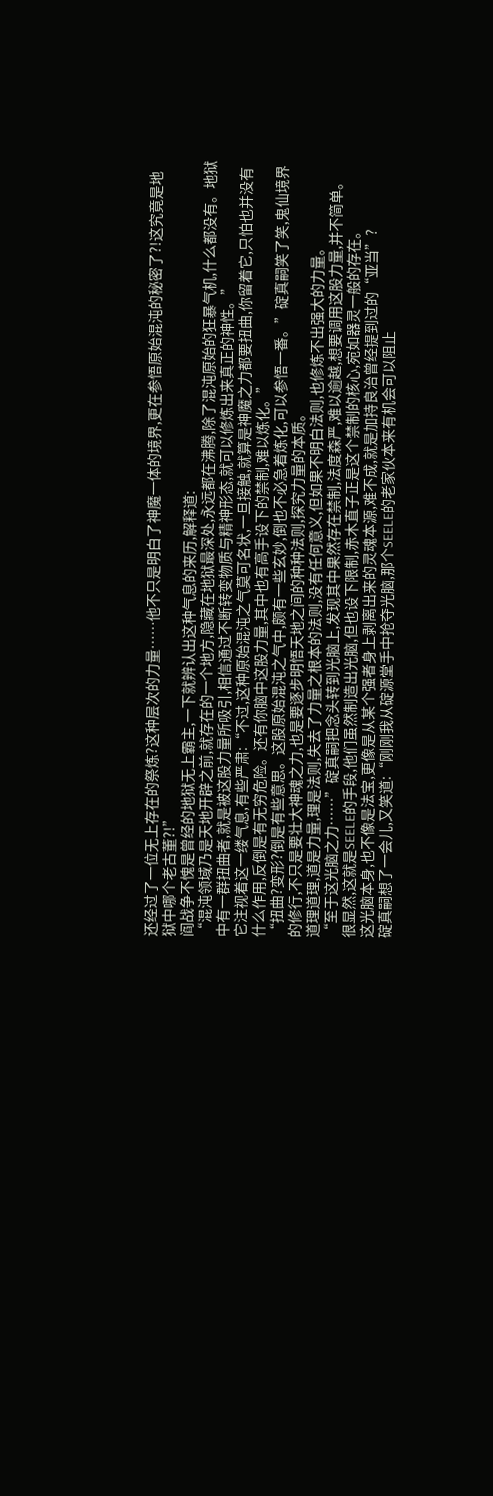还经过了一位无上存在的祭炼?这种层次的力量……他不只是明白了神魔一体的境界,更在参悟原始混沌的秘密了?!这究竟是地狱中哪个老古董?!”
阎战争不愧是曾经的地狱无上霸主,一下就辨认出这种气息的来历,解释道:
“混沌领域乃是天地开辟之前,就存在的一个地方,隐藏在地狱最深处,永远都在沸腾,除了混沌原始的狂暴气机,什么都没有。地狱中有一群扭曲者,就是被这股力量所吸引,相信通过不断转变物质与精神形态,就可以修炼出来真正的神性。”
它注视着这一缕气息,有些严肃:“不过,这种原始混沌之气莫可名状,一旦接触,就算是神魔之力都要扭曲,你留着它,只怕也并没有什么作用,反倒是有无穷危险。还有你脑中这股力量,其中也有高手设下的禁制,难以炼化。”
“扭曲?变形?倒是有些意思。这股原始混沌之气中,颇有一些玄妙,倒也不必急着炼化,可以参悟一番。”碇真嗣笑了笑,鬼仙境界的修行,不只是要壮大神魂之力,也是要逐步明悟天地之间的种种法则,探究力量的本质。
道理道理,道是力量,理是法则,失去了力量之根本的法则,没有任何意义,但如果不明白法则,也修炼不出强大的力量。
“至于这光脑之力……”碇真嗣把念头转到光脑上,发现其中果然存在禁制,法度森严,难以逾越,想要调用这股力量,并不简单。
很显然,这就是SEELE的手段,他们虽然制造出光脑,但也设下限制,赤木直子正是这个禁制的核心,宛如器灵一般的存在。
这光脑本身,也不像是法宝,更像是从某个强者身上剥离出来的灵魂本源,难不成,就是加持良治曾经提到过的“亚当”?
碇真嗣想了一会儿,又笑道:“刚刚我从碇源堂手中抢夺光脑,那个SEELE的老家伙本来有机会可以阻止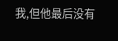我,但他最后没有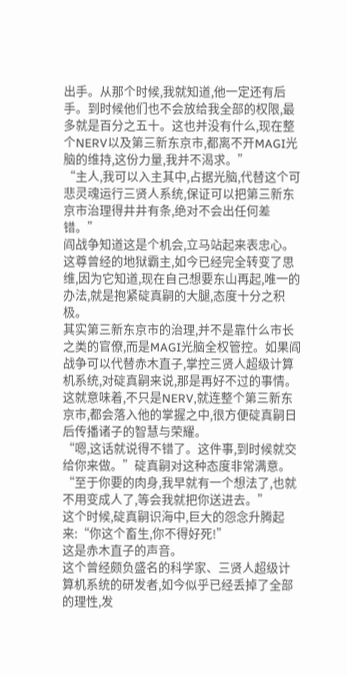出手。从那个时候,我就知道,他一定还有后手。到时候他们也不会放给我全部的权限,最多就是百分之五十。这也并没有什么,现在整个NERV以及第三新东京市,都离不开MAGI光脑的维持,这份力量,我并不渴求。”
“主人,我可以入主其中,占据光脑,代替这个可悲灵魂运行三贤人系统,保证可以把第三新东京市治理得井井有条,绝对不会出任何差错。”
阎战争知道这是个机会,立马站起来表忠心。
这尊曾经的地狱霸主,如今已经完全转变了思维,因为它知道,现在自己想要东山再起,唯一的办法,就是抱紧碇真嗣的大腿,态度十分之积极。
其实第三新东京市的治理,并不是靠什么市长之类的官僚,而是MAGI光脑全权管控。如果阎战争可以代替赤木直子,掌控三贤人超级计算机系统,对碇真嗣来说,那是再好不过的事情。
这就意味着,不只是NERV,就连整个第三新东京市,都会落入他的掌握之中,很方便碇真嗣日后传播诸子的智慧与荣耀。
“嗯,这话就说得不错了。这件事,到时候就交给你来做。”碇真嗣对这种态度非常满意。“至于你要的肉身,我早就有一个想法了,也就不用变成人了,等会我就把你送进去。”
这个时候,碇真嗣识海中,巨大的怨念升腾起来:“你这个畜生,你不得好死!”
这是赤木直子的声音。
这个曾经颇负盛名的科学家、三贤人超级计算机系统的研发者,如今似乎已经丢掉了全部的理性,发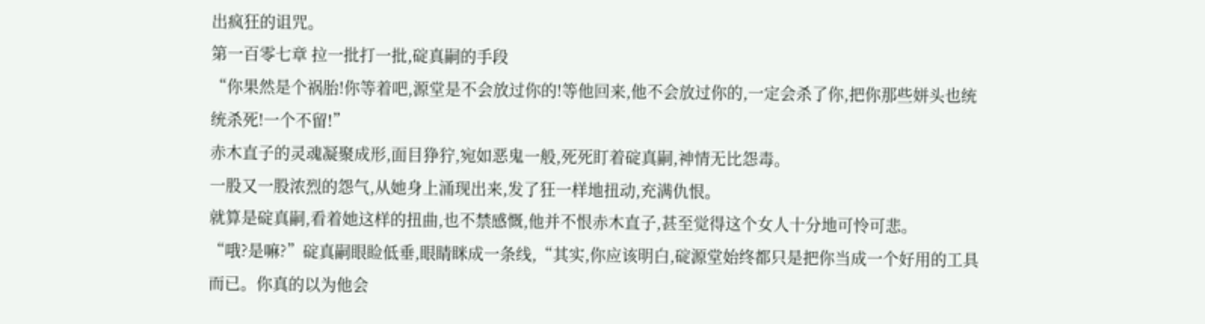出疯狂的诅咒。
第一百零七章 拉一批打一批,碇真嗣的手段
“你果然是个祸胎!你等着吧,源堂是不会放过你的!等他回来,他不会放过你的,一定会杀了你,把你那些姘头也统统杀死!一个不留!”
赤木直子的灵魂凝聚成形,面目狰狞,宛如恶鬼一般,死死盯着碇真嗣,神情无比怨毒。
一股又一股浓烈的怨气,从她身上涌现出来,发了狂一样地扭动,充满仇恨。
就算是碇真嗣,看着她这样的扭曲,也不禁感慨,他并不恨赤木直子,甚至觉得这个女人十分地可怜可悲。
“哦?是嘛?”碇真嗣眼睑低垂,眼睛眯成一条线,“其实,你应该明白,碇源堂始终都只是把你当成一个好用的工具而已。你真的以为他会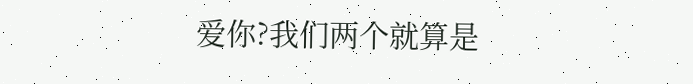爱你?我们两个就算是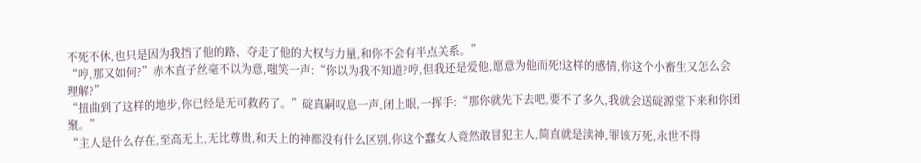不死不休,也只是因为我挡了他的路、夺走了他的大权与力量,和你不会有半点关系。”
“哼,那又如何?”赤木直子丝毫不以为意,嗤笑一声:“你以为我不知道?哼,但我还是爱他,愿意为他而死!这样的感情,你这个小畜生又怎么会理解?”
“扭曲到了这样的地步,你已经是无可救药了。”碇真嗣叹息一声,闭上眼,一挥手:“那你就先下去吧,要不了多久,我就会送碇源堂下来和你团聚。”
“主人是什么存在,至高无上,无比尊贵,和天上的神都没有什么区别,你这个蠢女人竟然敢冒犯主人,简直就是渎神,罪该万死,永世不得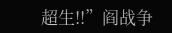超生!!”阎战争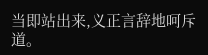当即站出来,义正言辞地呵斥道。